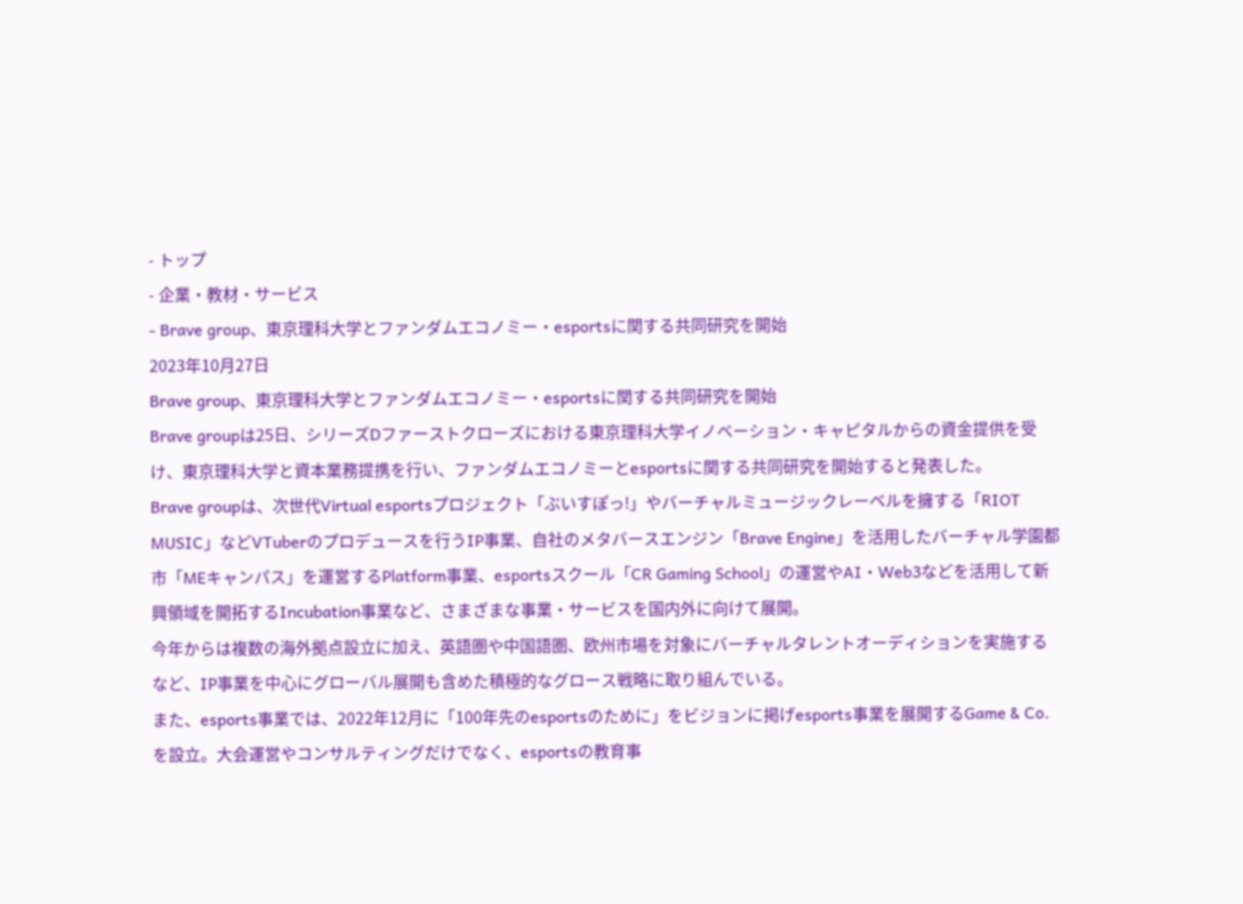- トップ
- 企業・教材・サービス
- Brave group、東京理科大学とファンダムエコノミー・esportsに関する共同研究を開始
2023年10月27日
Brave group、東京理科大学とファンダムエコノミー・esportsに関する共同研究を開始
Brave groupは25日、シリーズDファーストクローズにおける東京理科大学イノベーション・キャピタルからの資金提供を受け、東京理科大学と資本業務提携を行い、ファンダムエコノミーとesportsに関する共同研究を開始すると発表した。
Brave groupは、次世代Virtual esportsプロジェクト「ぶいすぽっ!」やバーチャルミュージックレーベルを擁する「RIOT MUSIC」などVTuberのプロデュースを行うIP事業、自社のメタバースエンジン「Brave Engine」を活用したバーチャル学園都市「MEキャンパス」を運営するPlatform事業、esportsスクール「CR Gaming School」の運営やAI・Web3などを活用して新興領域を開拓するIncubation事業など、さまざまな事業・サービスを国内外に向けて展開。
今年からは複数の海外拠点設立に加え、英語圏や中国語圏、欧州市場を対象にバーチャルタレントオーディションを実施するなど、IP事業を中心にグローバル展開も含めた積極的なグロース戦略に取り組んでいる。
また、esports事業では、2022年12月に「100年先のesportsのために」をビジョンに掲げesports事業を展開するGame & Co.を設立。大会運営やコンサルティングだけでなく、esportsの教育事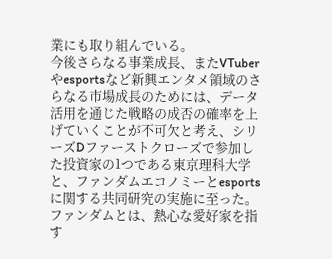業にも取り組んでいる。
今後さらなる事業成長、またVTuberやesportsなど新興エンタメ領域のさらなる市場成長のためには、データ活用を通じた戦略の成否の確率を上げていくことが不可欠と考え、シリーズDファーストクローズで参加した投資家の1つである東京理科大学と、ファンダムエコノミーとesportsに関する共同研究の実施に至った。
ファンダムとは、熱心な愛好家を指す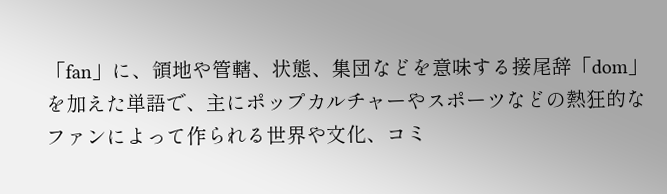「fan」に、領地や管轄、状態、集団などを意味する接尾辞「dom」を加えた単語で、主にポップカルチャーやスポーツなどの熱狂的なファンによって作られる世界や文化、コミ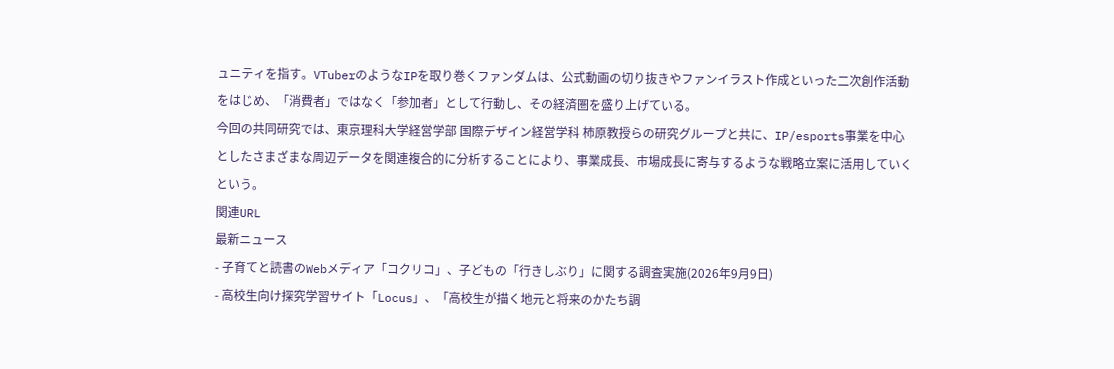ュニティを指す。VTuberのようなIPを取り巻くファンダムは、公式動画の切り抜きやファンイラスト作成といった二次創作活動をはじめ、「消費者」ではなく「参加者」として行動し、その経済圏を盛り上げている。
今回の共同研究では、東京理科大学経営学部 国際デザイン経営学科 柿原教授らの研究グループと共に、IP/esports事業を中心としたさまざまな周辺データを関連複合的に分析することにより、事業成長、市場成長に寄与するような戦略立案に活用していくという。
関連URL
最新ニュース
- 子育てと読書のWebメディア「コクリコ」、子どもの「行きしぶり」に関する調査実施(2026年9月9日)
- 高校生向け探究学習サイト「Locus」、「高校生が描く地元と将来のかたち調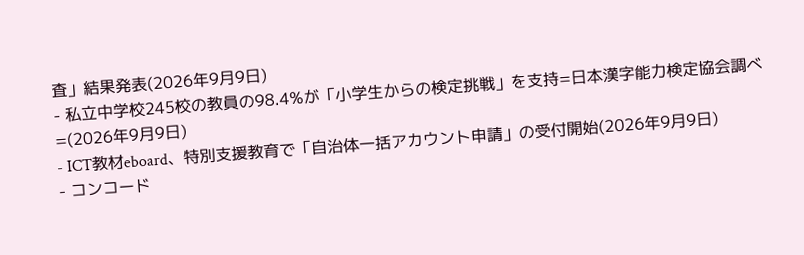査」結果発表(2026年9月9日)
- 私立中学校245校の教員の98.4%が「小学生からの検定挑戦」を支持=日本漢字能力検定協会調べ=(2026年9月9日)
- ICT教材eboard、特別支援教育で「自治体一括アカウント申請」の受付開始(2026年9月9日)
- コンコード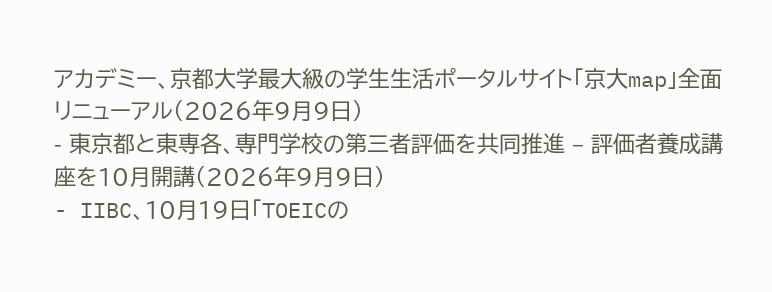アカデミー、京都大学最大級の学生生活ポータルサイト「京大map」全面リニューアル(2026年9月9日)
- 東京都と東専各、専門学校の第三者評価を共同推進 – 評価者養成講座を10月開講(2026年9月9日)
- IIBC、10月19日「TOEICの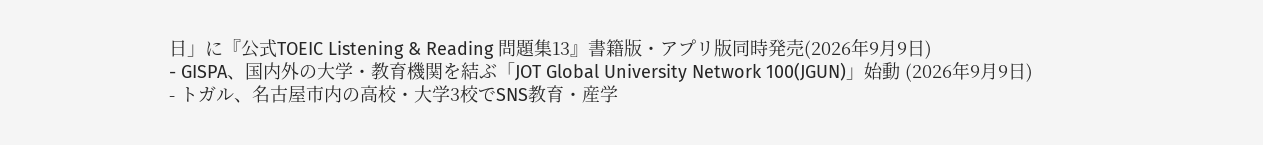日」に『公式TOEIC Listening & Reading 問題集13』書籍版・アプリ版同時発売(2026年9月9日)
- GISPA、国内外の大学・教育機関を結ぶ「JOT Global University Network 100(JGUN)」始動 (2026年9月9日)
- トガル、名古屋市内の高校・大学3校でSNS教育・産学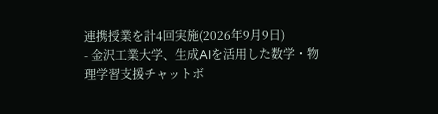連携授業を計4回実施(2026年9月9日)
- 金沢工業大学、生成AIを活用した数学・物理学習支援チャットボ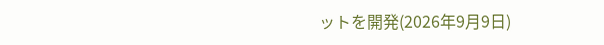ットを開発(2026年9月9日)